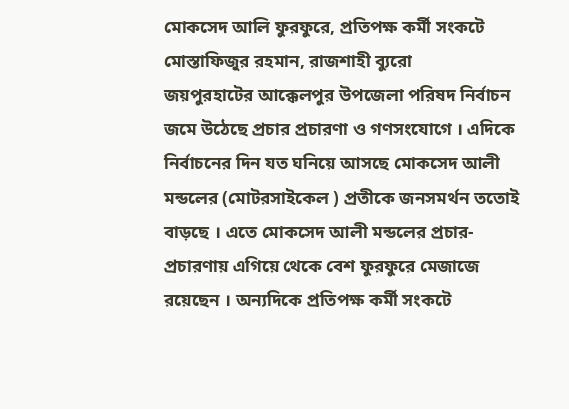মোকসেদ আলি ফুরফুরে, প্রতিপক্ষ কর্মী সংকটে
মোস্তাফিজুর রহমান, রাজশাহী ব্যুরো
জয়পুরহাটের আক্কেলপুর উপজেলা পরিষদ নির্বাচন জমে উঠেছে প্রচার প্রচারণা ও গণসংযোগে । এদিকে নির্বাচনের দিন যত ঘনিয়ে আসছে মোকসেদ আলী মন্ডলের (মোটরসাইকেল ) প্রতীকে জনসমর্থন ততোই বাড়ছে । এতে মোকসেদ আলী মন্ডলের প্রচার-প্রচারণায় এগিয়ে থেকে বেশ ফুরফুরে মেজাজে রয়েছেন । অন্যদিকে প্রতিপক্ষ কর্মী সংকটে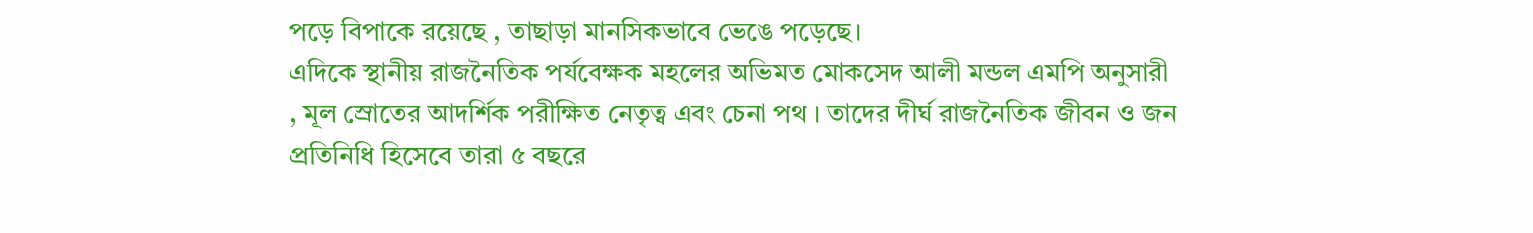পড়ে বিপাকে রয়েছে , তাছাড়া মানসিকভাবে ভেঙে পড়েছে।
এদিকে স্থানীয় রাজনৈতিক পর্যবেক্ষক মহলের অভিমত মোকসেদ আলী মন্ডল এমপি অনুসারী , মূল স্রোতের আদর্শিক পরীক্ষিত নেতৃত্ব এবং চেনা পথ । তাদের দীর্ঘ রাজনৈতিক জীবন ও জন প্রতিনিধি হিসেবে তারা ৫ বছরে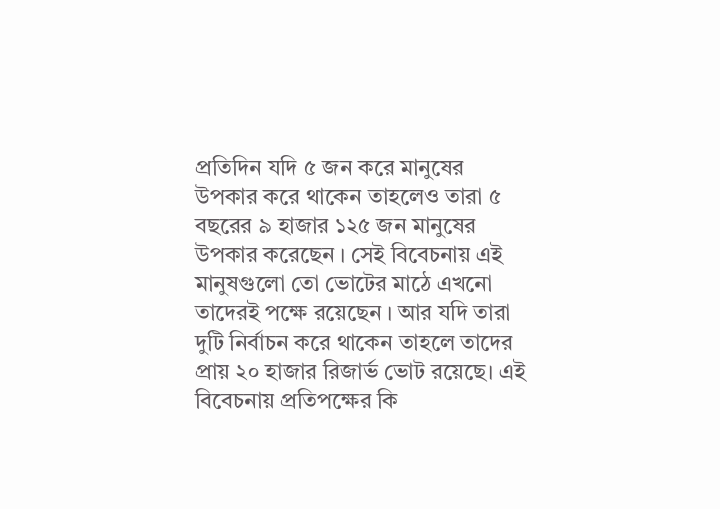প্রতিদিন যদি ৫ জন করে মানুষের উপকার করে থাকেন তাহলেও তারা ৫ বছরের ৯ হাজার ১২৫ জন মানুষের উপকার করেছেন । সেই বিবেচনায় এই মানুষগুলো তো ভোটের মাঠে এখনো তাদেরই পক্ষে রয়েছেন । আর যদি তারা দুটি নির্বাচন করে থাকেন তাহলে তাদের প্রায় ২০ হাজার রিজার্ভ ভোট রয়েছে। এই বিবেচনায় প্রতিপক্ষের কি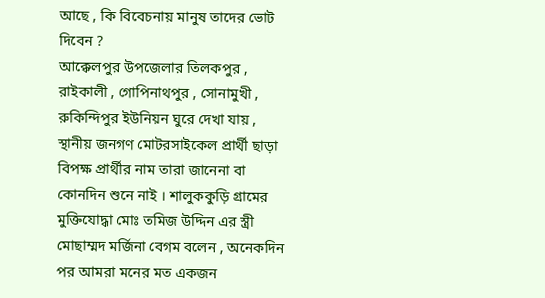আছে , কি বিবেচনায় মানুষ তাদের ভোট দিবেন ?
আক্কেলপুর উপজেলার তিলকপুর , রাইকালী , গোপিনাথপুর , সোনামুখী , রুকিন্দিপুর ইউনিয়ন ঘুরে দেখা যায় , স্থানীয় জনগণ মোটরসাইকেল প্রার্থী ছাড়া বিপক্ষ প্রার্থীর নাম তারা জানেনা বা কোনদিন শুনে নাই । শালুককুড়ি গ্রামের মুক্তিযোদ্ধা মোঃ তমিজ উদ্দিন এর স্ত্রী মোছাম্মদ মর্জিনা বেগম বলেন , অনেকদিন পর আমরা মনের মত একজন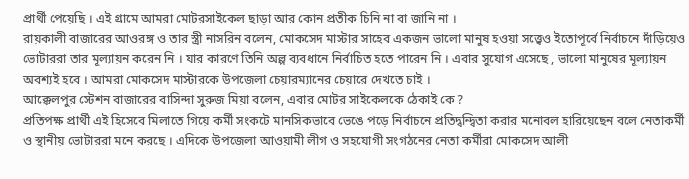প্রার্থী পেয়েছি । এই গ্রামে আমরা মোটরসাইকেল ছাড়া আর কোন প্রতীক চিনি না বা জানি না ।
রায়কালী বাজারের আওরঙ্গ ও তার স্ত্রী নাসরিন বলেন, মোকসেদ মাস্টার সাহেব একজন ভালো মানুষ হওয়া সত্ত্বেও ইতোপূর্বে নির্বাচনে দাঁড়িয়েও ভোটাররা তার মূল্যায়ন করেন নি । যার কারণে তিনি অল্প ব্যবধানে নির্বাচিত হতে পারেন নি । এবার সুযোগ এসেছে , ভালো মানুষের মূল্যায়ন অবশ্যই হবে । আমরা মোকসেদ মাস্টারকে উপজেলা চেয়ারম্যানের চেয়ারে দেখতে চাই ।
আক্কেলপুর স্টেশন বাজারের বাসিন্দা সুরুজ মিয়া বলেন, এবার মোটর সাইকেলকে ঠেকাই কে ?
প্রতিপক্ষ প্রার্থী এই হিসেবে মিলাতে গিয়ে কর্মী সংকটে মানসিকভাবে ভেঙে পড়ে নির্বাচনে প্রতিদ্বন্দ্বিতা করার মনোবল হারিয়েছেন বলে নেতাকর্মী ও স্থানীয় ভোটাররা মনে করছে । এদিকে উপজেলা আওয়ামী লীগ ও সহযোগী সংগঠনের নেতা কর্মীরা মোকসেদ আলী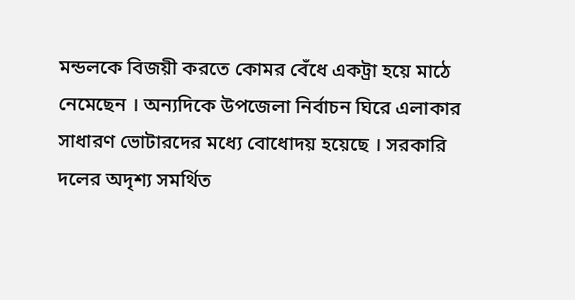মন্ডলকে বিজয়ী করতে কোমর বেঁধে একট্রা হয়ে মাঠে নেমেছেন । অন্যদিকে উপজেলা নির্বাচন ঘিরে এলাকার সাধারণ ভোটারদের মধ্যে বোধোদয় হয়েছে । সরকারি দলের অদৃশ্য সমর্থিত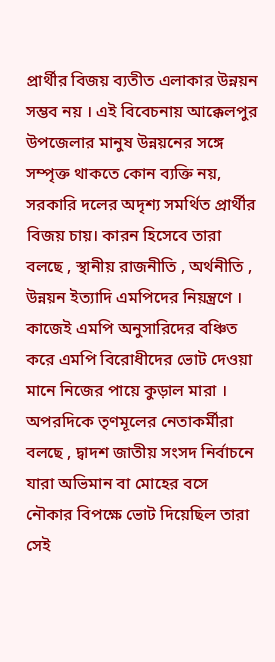প্রার্থীর বিজয় ব্যতীত এলাকার উন্নয়ন সম্ভব নয় । এই বিবেচনায় আক্কেলপুর উপজেলার মানুষ উন্নয়নের সঙ্গে সম্পৃক্ত থাকতে কোন ব্যক্তি নয়, সরকারি দলের অদৃশ্য সমর্থিত প্রার্থীর বিজয় চায়। কারন হিসেবে তারা বলছে , স্থানীয় রাজনীতি , অর্থনীতি , উন্নয়ন ইত্যাদি এমপিদের নিয়ন্ত্রণে । কাজেই এমপি অনুসারিদের বঞ্চিত করে এমপি বিরোধীদের ভোট দেওয়া মানে নিজের পায়ে কুড়াল মারা । অপরদিকে তৃণমূলের নেতাকর্মীরা বলছে , দ্বাদশ জাতীয় সংসদ নির্বাচনে যারা অভিমান বা মোহের বসে নৌকার বিপক্ষে ভোট দিয়েছিল তারা সেই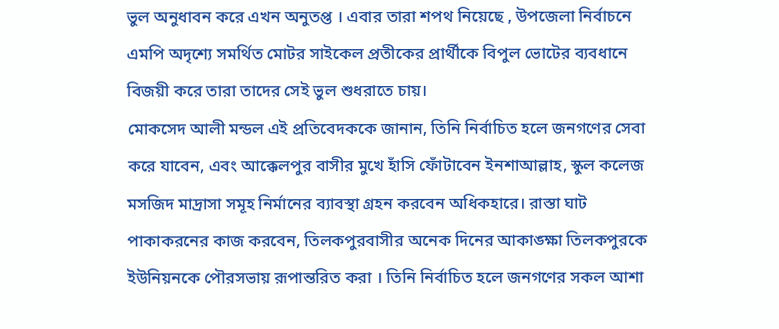ভুল অনুধাবন করে এখন অনুতপ্ত । এবার তারা শপথ নিয়েছে , উপজেলা নির্বাচনে এমপি অদৃশ্যে সমর্থিত মোটর সাইকেল প্রতীকের প্রার্থীকে বিপুল ভোটের ব্যবধানে বিজয়ী করে তারা তাদের সেই ভুল শুধরাতে চায়।
মোকসেদ আলী মন্ডল এই প্রতিবেদককে জানান, তিনি নির্বাচিত হলে জনগণের সেবা করে যাবেন, এবং আক্কেলপুর বাসীর মুখে হাঁসি ফোঁটাবেন ইনশাআল্লাহ, স্কুল কলেজ মসজিদ মাদ্রাসা সমূহ নির্মানের ব্যাবস্থা গ্রহন করবেন অধিকহারে। রাস্তা ঘাট পাকাকরনের কাজ করবেন, তিলকপুরবাসীর অনেক দিনের আকাঙ্ক্ষা তিলকপুরকে ইউনিয়নকে পৌরসভায় রূপান্তরিত করা । তিনি নির্বাচিত হলে জনগণের সকল আশা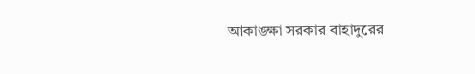আকাঙ্ক্ষা সরকার বাহাদুরের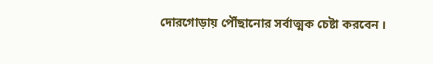দোরগোড়ায় পৌঁছানোর সর্বাত্মক চেষ্টা করবেন ।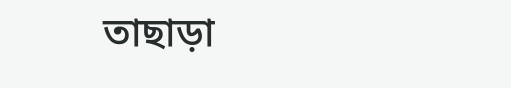তাছাড়া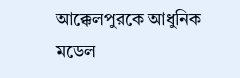আক্কেলপুরকে আধুনিক মডেল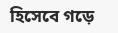হিসেবে গড়ে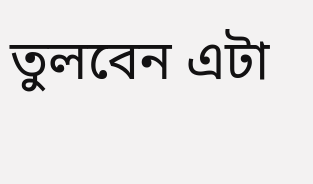তুলবেন এটা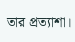তার প্রত্যাশা।